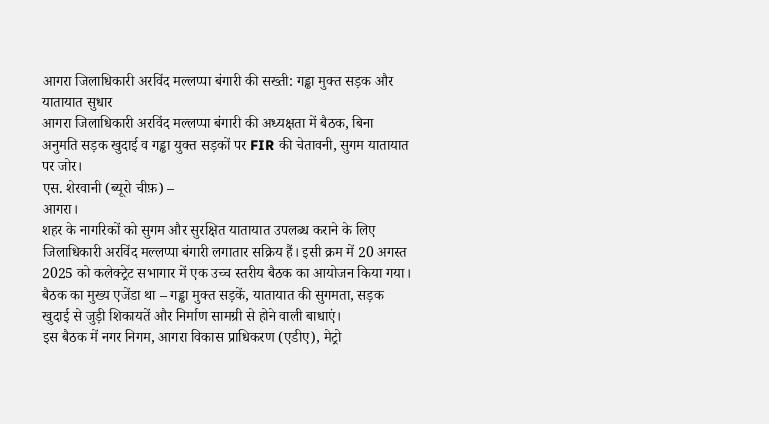आगरा जिलाधिकारी अरविंद मल्लप्पा बंगारी की सख्ती: गड्ढा मुक्त सड़क और यातायात सुधार
आगरा जिलाधिकारी अरविंद मल्लप्पा बंगारी की अध्यक्षता में बैठक, बिना अनुमति सड़क खुदाई व गड्ढा युक्त सड़कों पर FIR की चेतावनी, सुगम यातायात पर जोर।
एस. शेरवानी (ब्यूरो चीफ़) –
आगरा।
शहर के नागरिकों को सुगम और सुरक्षित यातायात उपलब्ध कराने के लिए जिलाधिकारी अरविंद मल्लप्पा बंगारी लगातार सक्रिय हैं। इसी क्रम में 20 अगस्त 2025 को कलेक्ट्रेट सभागार में एक उच्च स्तरीय बैठक का आयोजन किया गया। बैठक का मुख्य एजेंडा था – गड्ढा मुक्त सड़कें, यातायात की सुगमता, सड़क खुदाई से जुड़ी शिकायतें और निर्माण सामग्री से होने वाली बाधाएं।
इस बैठक में नगर निगम, आगरा विकास प्राधिकरण (एडीए), मेट्रो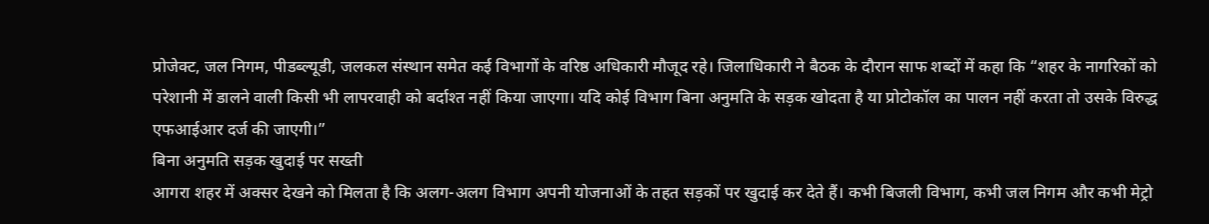प्रोजेक्ट, जल निगम, पीडब्ल्यूडी, जलकल संस्थान समेत कई विभागों के वरिष्ठ अधिकारी मौजूद रहे। जिलाधिकारी ने बैठक के दौरान साफ शब्दों में कहा कि “शहर के नागरिकों को परेशानी में डालने वाली किसी भी लापरवाही को बर्दाश्त नहीं किया जाएगा। यदि कोई विभाग बिना अनुमति के सड़क खोदता है या प्रोटोकॉल का पालन नहीं करता तो उसके विरुद्ध एफआईआर दर्ज की जाएगी।”
बिना अनुमति सड़क खुदाई पर सख्ती
आगरा शहर में अक्सर देखने को मिलता है कि अलग-अलग विभाग अपनी योजनाओं के तहत सड़कों पर खुदाई कर देते हैं। कभी बिजली विभाग, कभी जल निगम और कभी मेट्रो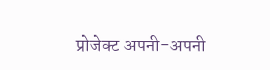प्रोजेक्ट अपनी-अपनी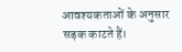आवश्यकताओं के अनुसार सड़क काटते हैं।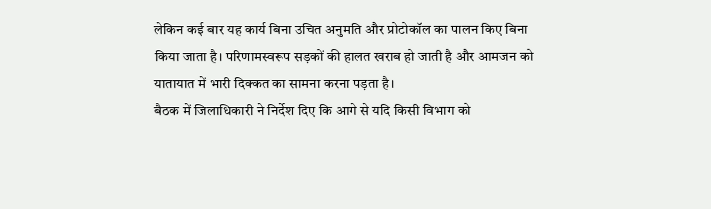लेकिन कई बार यह कार्य बिना उचित अनुमति और प्रोटोकॉल का पालन किए बिना किया जाता है। परिणामस्वरूप सड़कों की हालत खराब हो जाती है और आमजन को यातायात में भारी दिक्कत का सामना करना पड़ता है।
बैठक में जिलाधिकारी ने निर्देश दिए कि आगे से यदि किसी विभाग को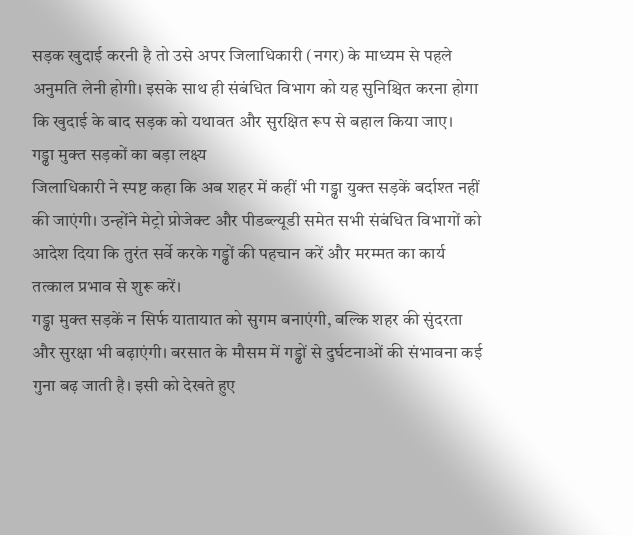सड़क खुदाई करनी है तो उसे अपर जिलाधिकारी (नगर) के माध्यम से पहले अनुमति लेनी होगी। इसके साथ ही संबंधित विभाग को यह सुनिश्चित करना होगा कि खुदाई के बाद सड़क को यथावत और सुरक्षित रूप से बहाल किया जाए।
गड्ढा मुक्त सड़कों का बड़ा लक्ष्य
जिलाधिकारी ने स्पष्ट कहा कि अब शहर में कहीं भी गड्ढा युक्त सड़कें बर्दाश्त नहीं की जाएंगी। उन्होंने मेट्रो प्रोजेक्ट और पीडब्ल्यूडी समेत सभी संबंधित विभागों को आदेश दिया कि तुरंत सर्वे करके गड्ढों की पहचान करें और मरम्मत का कार्य तत्काल प्रभाव से शुरू करें।
गड्ढा मुक्त सड़कें न सिर्फ यातायात को सुगम बनाएंगी, बल्कि शहर की सुंदरता और सुरक्षा भी बढ़ाएंगी। बरसात के मौसम में गड्ढों से दुर्घटनाओं की संभावना कई गुना बढ़ जाती है। इसी को देखते हुए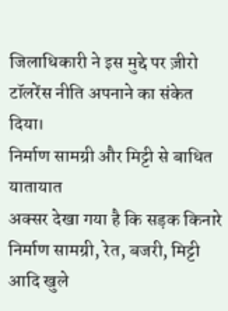जिलाधिकारी ने इस मुद्दे पर ज़ीरो टॉलरेंस नीति अपनाने का संकेत दिया।
निर्माण सामग्री और मिट्टी से बाधित यातायात
अक्सर देखा गया है कि सड़क किनारे निर्माण सामग्री, रेत, बजरी, मिट्टी आदि खुले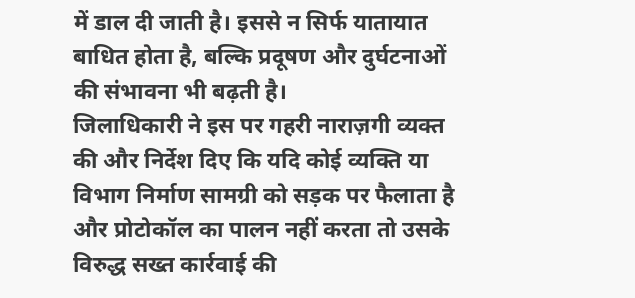में डाल दी जाती है। इससे न सिर्फ यातायात बाधित होता है, बल्कि प्रदूषण और दुर्घटनाओं की संभावना भी बढ़ती है।
जिलाधिकारी ने इस पर गहरी नाराज़गी व्यक्त की और निर्देश दिए कि यदि कोई व्यक्ति या विभाग निर्माण सामग्री को सड़क पर फैलाता है और प्रोटोकॉल का पालन नहीं करता तो उसके विरुद्ध सख्त कार्रवाई की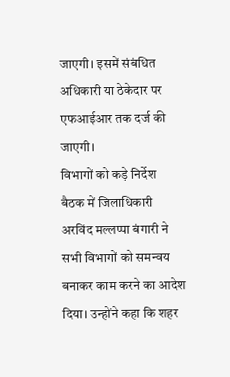जाएगी। इसमें संबंधित अधिकारी या ठेकेदार पर एफआईआर तक दर्ज की जाएगी।
विभागों को कड़े निर्देश
बैठक में जिलाधिकारी अरविंद मल्लप्पा बंगारी ने सभी विभागों को समन्वय बनाकर काम करने का आदेश दिया। उन्होंने कहा कि शहर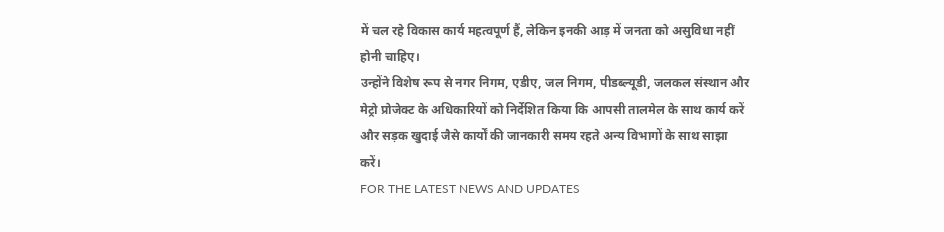में चल रहे विकास कार्य महत्वपूर्ण हैं, लेकिन इनकी आड़ में जनता को असुविधा नहीं होनी चाहिए।
उन्होंने विशेष रूप से नगर निगम, एडीए, जल निगम, पीडब्ल्यूडी, जलकल संस्थान और मेट्रो प्रोजेक्ट के अधिकारियों को निर्देशित किया कि आपसी तालमेल के साथ कार्य करें और सड़क खुदाई जैसे कार्यों की जानकारी समय रहते अन्य विभागों के साथ साझा करें।
FOR THE LATEST NEWS AND UPDATES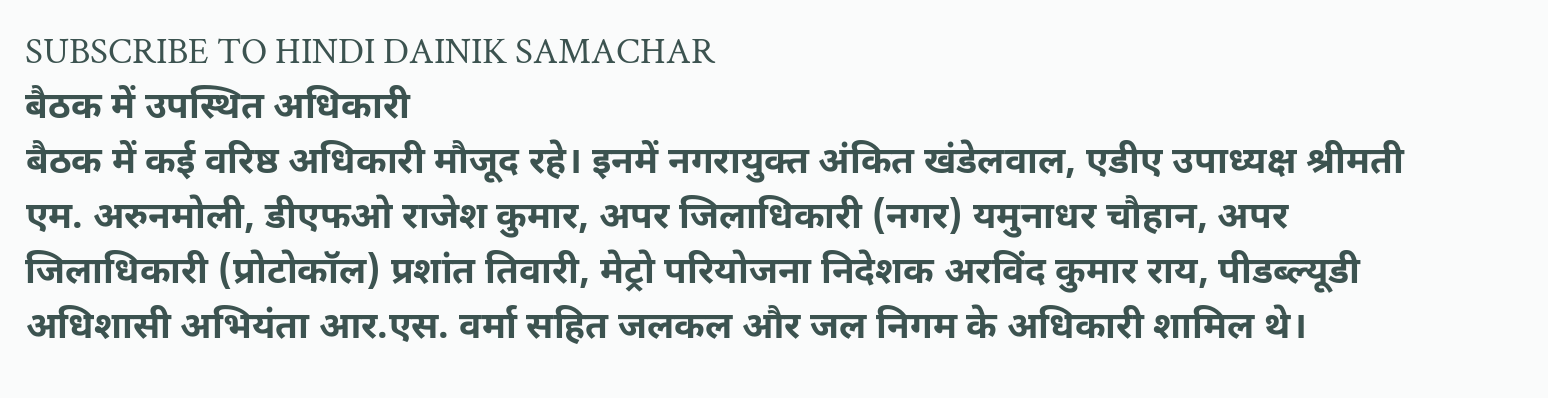SUBSCRIBE TO HINDI DAINIK SAMACHAR
बैठक में उपस्थित अधिकारी
बैठक में कई वरिष्ठ अधिकारी मौजूद रहे। इनमें नगरायुक्त अंकित खंडेलवाल, एडीए उपाध्यक्ष श्रीमती एम. अरुनमोली, डीएफओ राजेश कुमार, अपर जिलाधिकारी (नगर) यमुनाधर चौहान, अपर जिलाधिकारी (प्रोटोकॉल) प्रशांत तिवारी, मेट्रो परियोजना निदेशक अरविंद कुमार राय, पीडब्ल्यूडी अधिशासी अभियंता आर.एस. वर्मा सहित जलकल और जल निगम के अधिकारी शामिल थे।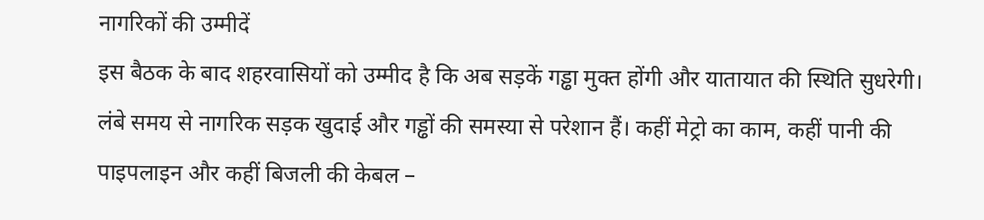नागरिकों की उम्मीदें
इस बैठक के बाद शहरवासियों को उम्मीद है कि अब सड़कें गड्ढा मुक्त होंगी और यातायात की स्थिति सुधरेगी। लंबे समय से नागरिक सड़क खुदाई और गड्ढों की समस्या से परेशान हैं। कहीं मेट्रो का काम, कहीं पानी की पाइपलाइन और कहीं बिजली की केबल –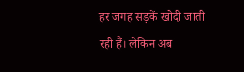हर जगह सड़कें खोदी जाती रही हैं। लेकिन अब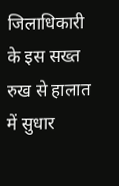जिलाधिकारी के इस सख्त रुख से हालात में सुधार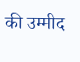की उम्मीद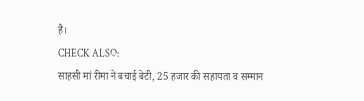है।
CHECK ALSO:
साहसी मां रीमा ने बचाई बेटी, 25 हजार की सहायता व सम्मान